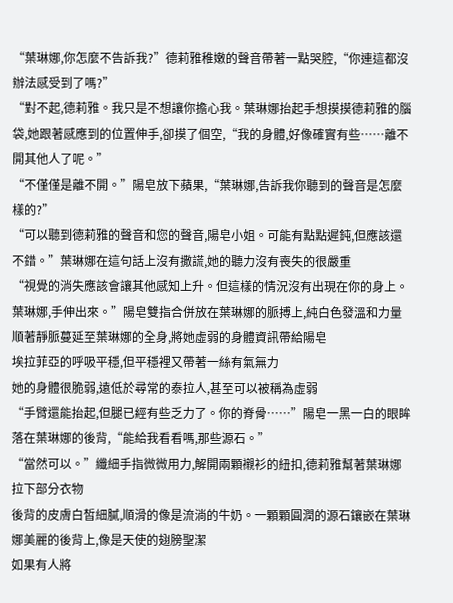“葉琳娜,你怎麼不告訴我?”德莉雅稚嫩的聲音帶著一點哭腔,“你連這都沒辦法感受到了嗎?”
“對不起,德莉雅。我只是不想讓你擔心我。葉琳娜抬起手想摸摸德莉雅的腦袋,她跟著感應到的位置伸手,卻摸了個空,“我的身體,好像確實有些……離不開其他人了呢。”
“不僅僅是離不開。”陽皂放下蘋果,“葉琳娜,告訴我你聽到的聲音是怎麼樣的?”
“可以聽到德莉雅的聲音和您的聲音,陽皂小姐。可能有點點遲鈍,但應該還不錯。”葉琳娜在這句話上沒有撒謊,她的聽力沒有喪失的很嚴重
“視覺的消失應該會讓其他感知上升。但這樣的情況沒有出現在你的身上。葉琳娜,手伸出來。”陽皂雙指合併放在葉琳娜的脈搏上,純白色發溫和力量順著靜脈蔓延至葉琳娜的全身,將她虛弱的身體資訊帶給陽皂
埃拉菲亞的呼吸平穩,但平穩裡又帶著一絲有氣無力
她的身體很脆弱,遠低於尋常的泰拉人,甚至可以被稱為虛弱
“手臂還能抬起,但腿已經有些乏力了。你的脊骨……”陽皂一黑一白的眼眸落在葉琳娜的後背,“能給我看看嗎,那些源石。”
“當然可以。”纖細手指微微用力,解開兩顆襯衫的紐扣,德莉雅幫著葉琳娜拉下部分衣物
後背的皮膚白皙細膩,順滑的像是流淌的牛奶。一顆顆圓潤的源石鑲嵌在葉琳娜美麗的後背上,像是天使的翅膀聖潔
如果有人將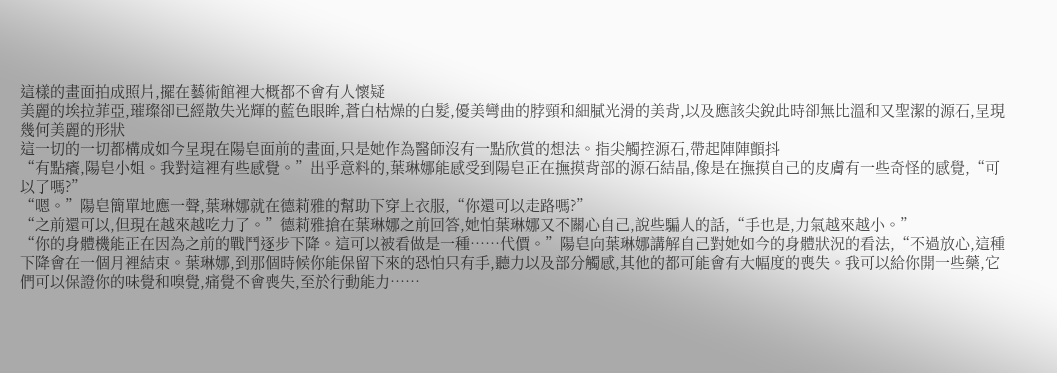這樣的畫面拍成照片,擺在藝術館裡大概都不會有人懷疑
美麗的埃拉菲亞,璀璨卻已經散失光輝的藍色眼眸,蒼白枯燥的白髮,優美彎曲的脖頸和細膩光滑的美背,以及應該尖銳此時卻無比溫和又聖潔的源石,呈現幾何美麗的形狀
這一切的一切都構成如今呈現在陽皂面前的畫面,只是她作為醫師沒有一點欣賞的想法。指尖觸控源石,帶起陣陣顫抖
“有點癢,陽皂小姐。我對這裡有些感覺。”出乎意料的,葉琳娜能感受到陽皂正在撫摸背部的源石結晶,像是在撫摸自己的皮膚有一些奇怪的感覺,“可以了嗎?”
“嗯。”陽皂簡單地應一聲,葉琳娜就在德莉雅的幫助下穿上衣服,“你還可以走路嗎?”
“之前還可以,但現在越來越吃力了。”德莉雅搶在葉琳娜之前回答,她怕葉琳娜又不關心自己,說些騙人的話,“手也是,力氣越來越小。”
“你的身體機能正在因為之前的戰鬥逐步下降。這可以被看做是一種……代價。”陽皂向葉琳娜講解自己對她如今的身體狀況的看法,“不過放心,這種下降會在一個月裡結束。葉琳娜,到那個時候你能保留下來的恐怕只有手,聽力以及部分觸感,其他的都可能會有大幅度的喪失。我可以給你開一些藥,它們可以保證你的味覺和嗅覺,痛覺不會喪失,至於行動能力……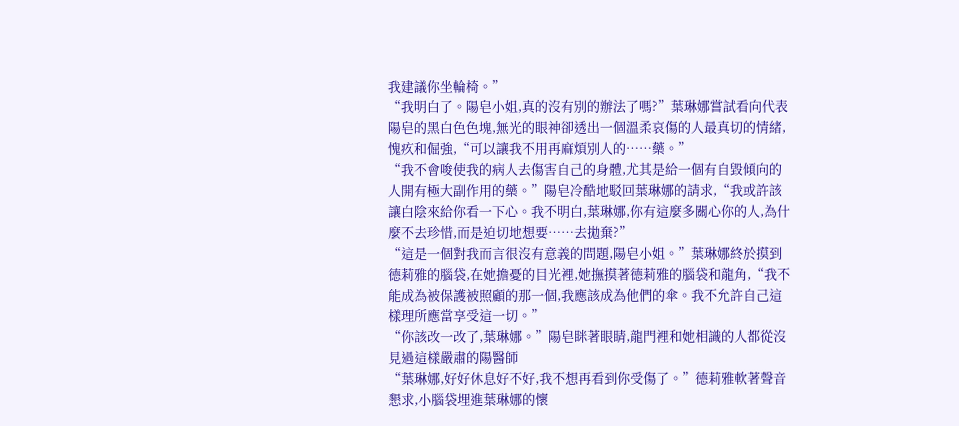我建議你坐輪椅。”
“我明白了。陽皂小姐,真的沒有別的辦法了嗎?”葉琳娜嘗試看向代表陽皂的黑白色色塊,無光的眼神卻透出一個溫柔哀傷的人最真切的情緒,愧疚和倔強,“可以讓我不用再麻煩別人的……藥。”
“我不會唆使我的病人去傷害自己的身體,尤其是給一個有自毀傾向的人開有極大副作用的藥。”陽皂冷酷地駁回葉琳娜的請求,“我或許該讓白陰來給你看一下心。我不明白,葉琳娜,你有這麼多關心你的人,為什麼不去珍惜,而是迫切地想要……去拋棄?”
“這是一個對我而言很沒有意義的問題,陽皂小姐。”葉琳娜終於摸到德莉雅的腦袋,在她擔憂的目光裡,她撫摸著德莉雅的腦袋和龍角,“我不能成為被保護被照顧的那一個,我應該成為他們的傘。我不允許自己這樣理所應當享受這一切。”
“你該改一改了,葉琳娜。”陽皂眯著眼睛,龍門裡和她相識的人都從沒見過這樣嚴肅的陽醫師
“葉琳娜,好好休息好不好,我不想再看到你受傷了。”德莉雅軟著聲音懇求,小腦袋埋進葉琳娜的懷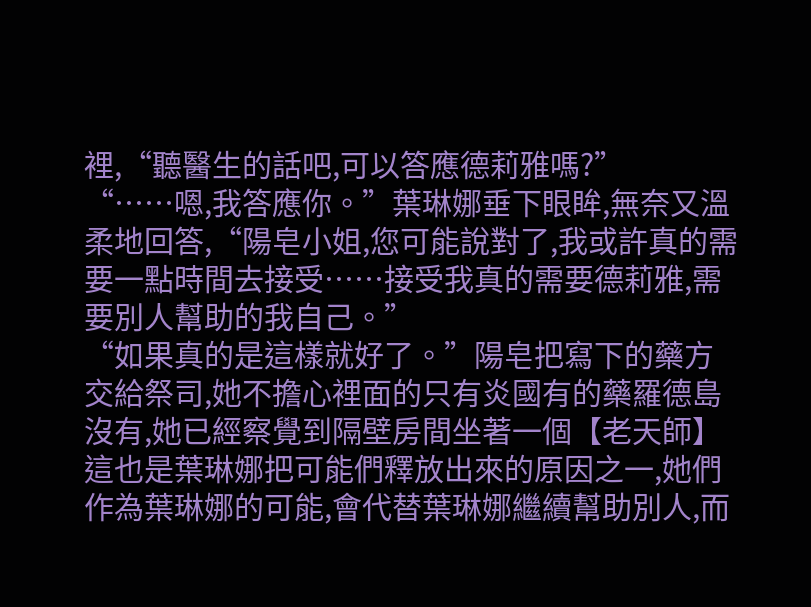裡,“聽醫生的話吧,可以答應德莉雅嗎?”
“……嗯,我答應你。”葉琳娜垂下眼眸,無奈又溫柔地回答,“陽皂小姐,您可能說對了,我或許真的需要一點時間去接受……接受我真的需要德莉雅,需要別人幫助的我自己。”
“如果真的是這樣就好了。”陽皂把寫下的藥方交給祭司,她不擔心裡面的只有炎國有的藥羅德島沒有,她已經察覺到隔壁房間坐著一個【老天師】
這也是葉琳娜把可能們釋放出來的原因之一,她們作為葉琳娜的可能,會代替葉琳娜繼續幫助別人,而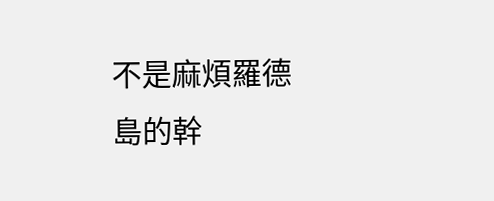不是麻煩羅德島的幹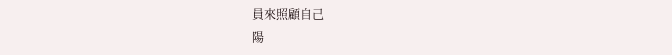員來照顧自己
陽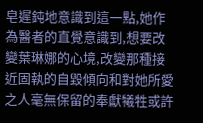皂遲鈍地意識到這一點,她作為醫者的直覺意識到,想要改變葉琳娜的心境,改變那種接近固執的自毀傾向和對她所愛之人毫無保留的奉獻犧牲或許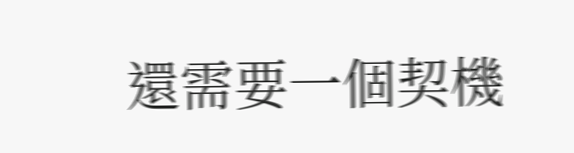還需要一個契機